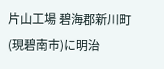片山工場 碧海郡新川町(現碧南市)に明治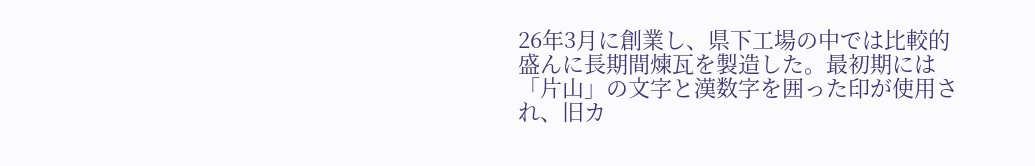26年3月に創業し、県下工場の中では比較的盛んに長期間煉瓦を製造した。最初期には「片山」の文字と漢数字を囲った印が使用され、旧カ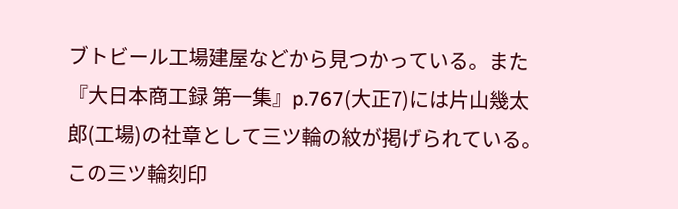ブトビール工場建屋などから見つかっている。また『大日本商工録 第一集』p.767(大正7)には片山幾太郎(工場)の社章として三ツ輪の紋が掲げられている。この三ツ輪刻印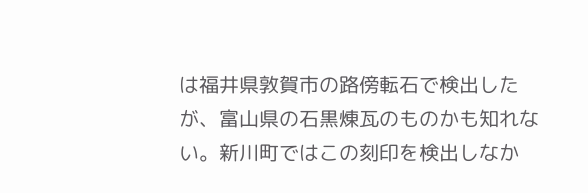は福井県敦賀市の路傍転石で検出したが、富山県の石黒煉瓦のものかも知れない。新川町ではこの刻印を検出しなか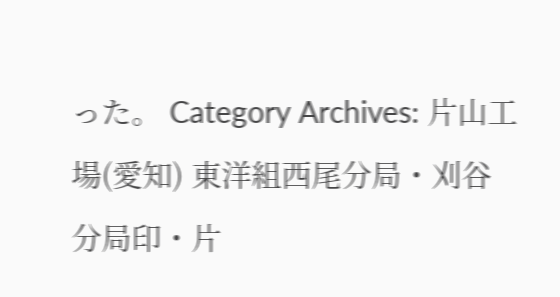った。 Category Archives: 片山工場(愛知) 東洋組西尾分局・刈谷分局印・片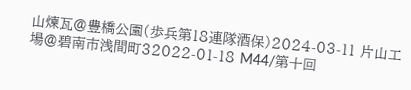山煉瓦@豊橋公園(歩兵第18連隊酒保)2024-03-11 片山工場@碧南市浅間町32022-01-18 M44/第十回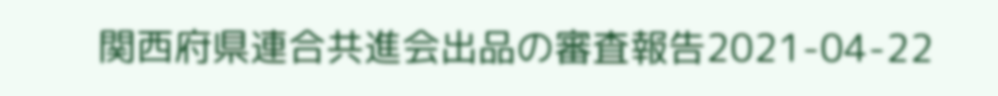関西府県連合共進会出品の審査報告2021-04-22